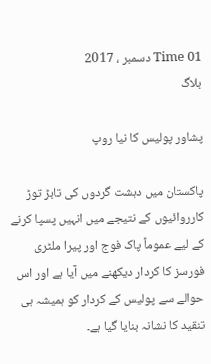Time 01 دسمبر ، 2017
بلاگ

پشاور پولیس کا نیا روپ

پاکستان میں دہشت گردوں کی تابڑ توڑ کارروائیوں کے نتیجے میں انہیں پسپا کرنے کے لیے عموماً پاک فوج اور پیرا ملٹری فورسز کا کردار دیکھنے میں آیا ہے اور اس حوالے سے پولیس کے کردار کو ہمیشہ ہی تنقید کا نشانہ بنایا گیا ہے۔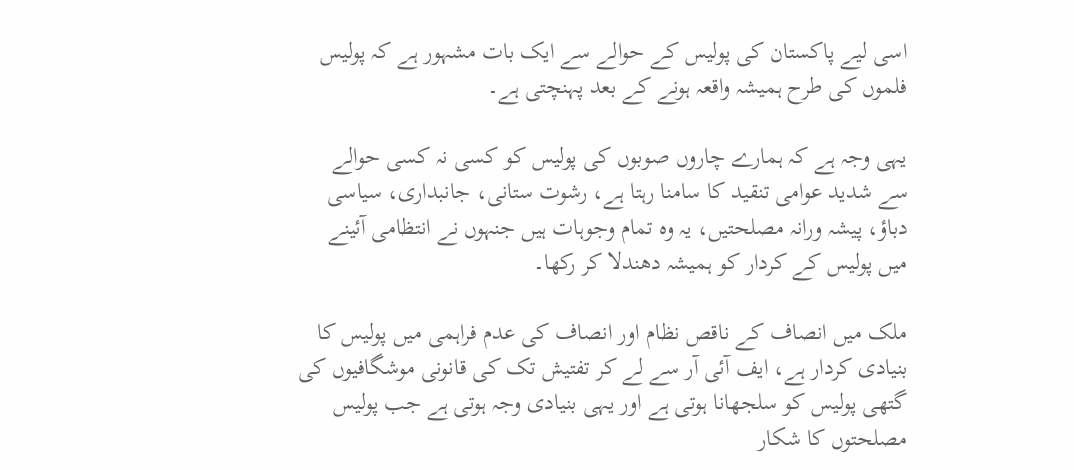اسی لیے پاکستان کی پولیس کے حوالے سے ایک بات مشہور ہے کہ پولیس فلموں کی طرح ہمیشہ واقعہ ہونے کے بعد پہنچتی ہے۔

یہی وجہ ہے کہ ہمارے چاروں صوبوں کی پولیس کو کسی نہ کسی حوالے سے شدید عوامی تنقید کا سامنا رہتا ہے، رشوت ستانی، جانبداری، سیاسی دباؤ، پیشہ ورانہ مصلحتیں، یہ وہ تمام وجوہات ہیں جنہوں نے انتظامی آئینے میں پولیس کے کردار کو ہمیشہ دھندلا کر رکھا۔

ملک میں انصاف کے ناقص نظام اور انصاف کی عدم فراہمی میں پولیس کا بنیادی کردار ہے، ایف آئی آر سے لے کر تفتیش تک کی قانونی موشگافیوں کی گتھی پولیس کو سلجھانا ہوتی ہے اور یہی بنیادی وجہ ہوتی ہے جب پولیس مصلحتوں کا شکار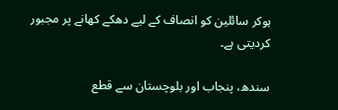ہوکر سائلین کو انصاف کے لیے دھکے کھانے پر مجبور کردیتی ہے۔

سندھ، پنجاب اور بلوچستان سے قطع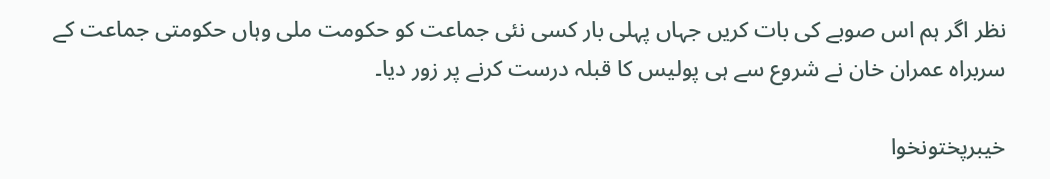نظر اگر ہم اس صوبے کی بات کریں جہاں پہلی بار کسی نئی جماعت کو حکومت ملی وہاں حکومتی جماعت کے سربراہ عمران خان نے شروع سے ہی پولیس کا قبلہ درست کرنے پر زور دیا۔

خیبرپختونخوا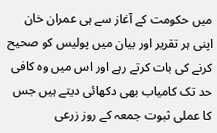میں حکومت کے آغاز سے ہی عمران خان اپنی ہر تقریر اور بیان میں پولیس کو صحیح کرنے کی بات کرتے رہے اور اس میں وہ کافی حد تک کامیاب بھی دکھائی دیتے ہیں جس کا عملی ثبوت جمعہ کے روز زرعی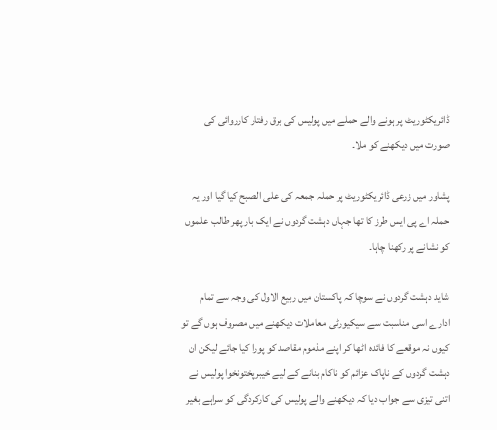ڈائریکٹوریٹ پر ہونے والے حملے میں پولیس کی برق رفتار کارروائی کی صورت میں دیکھنے کو ملا۔

پشاور میں زرعی ڈائریکٹوریٹ پر حملہ جمعہ کی علی الصبح کیا گیا اور یہ حملہ اے پی ایس طرز کا تھا جہاں دہشت گردوں نے ایک بار پھر طالب علموں کو نشانے پر رکھنا چاہا۔

شاید دہشت گردوں نے سوچا کہ پاکستان میں ربیع الاول کی وجہ سے تمام ادارے اسی مناسبت سے سیکیورٹی معاملات دیکھنے میں مصروف ہوں گے تو کیوں نہ موقعے کا فائدہ اٹھا کر اپنے مذموم مقاصد کو پورا کیا جائے لیکن ان دہشت گردوں کے ناپاک عزائم کو ناکام بنانے کے لیے خیبرپختونخوا پولیس نے اتنی تیزی سے جواب دیا کہ دیکھنے والے پولیس کی کارکردگی کو سراہے بغیر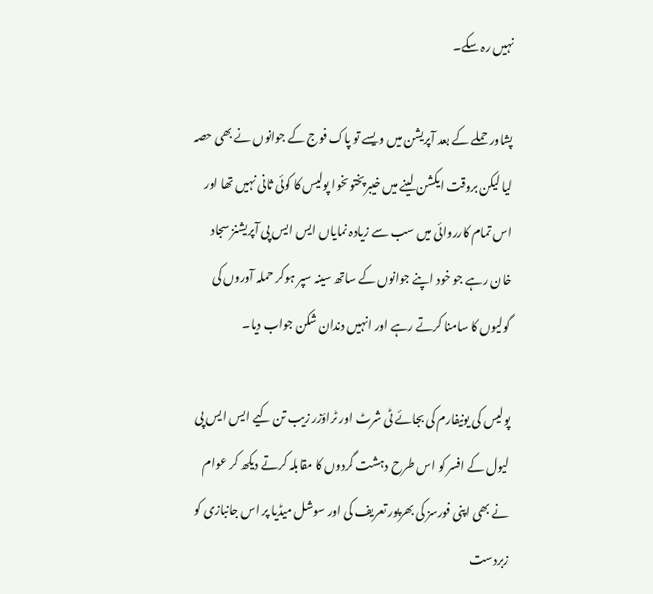نہیں رہ سکے۔

پشاور حملے کے بعد آپریشن میں ویسے تو پاک فوج کے جوانوں نے بھی حصہ لیا لیکن بروقت ایکشن لینے میں خیبرپختوںخوا پولیس کا کوئی ثانی نہیں تھا اور اس تمام کارروائی میں سب سے زیادہ نمایاں ایس ایس پی آپریشنز سجاد خان رہے جو خود اپنے جوانوں کے ساتھ سینہ سپر ہوکر حملہ آوروں کی گولیوں کا سامنا کرتے رہے اور انہیں دندان شکن جواب دیا۔

پولیس کی یونیفارم کی بجائے ٹی شرٹ اور ٹراؤزر زیب تن کیے ایس ایس پی لیول کے افسر کو اس طرح دہشت گردوں کا مقابلہ کرتے دیکھ کر عوام نے بھی اپنی فورسز کی بھرپور تعریف کی اور سوشل میڈیا پر اس جانبازی کو زبردست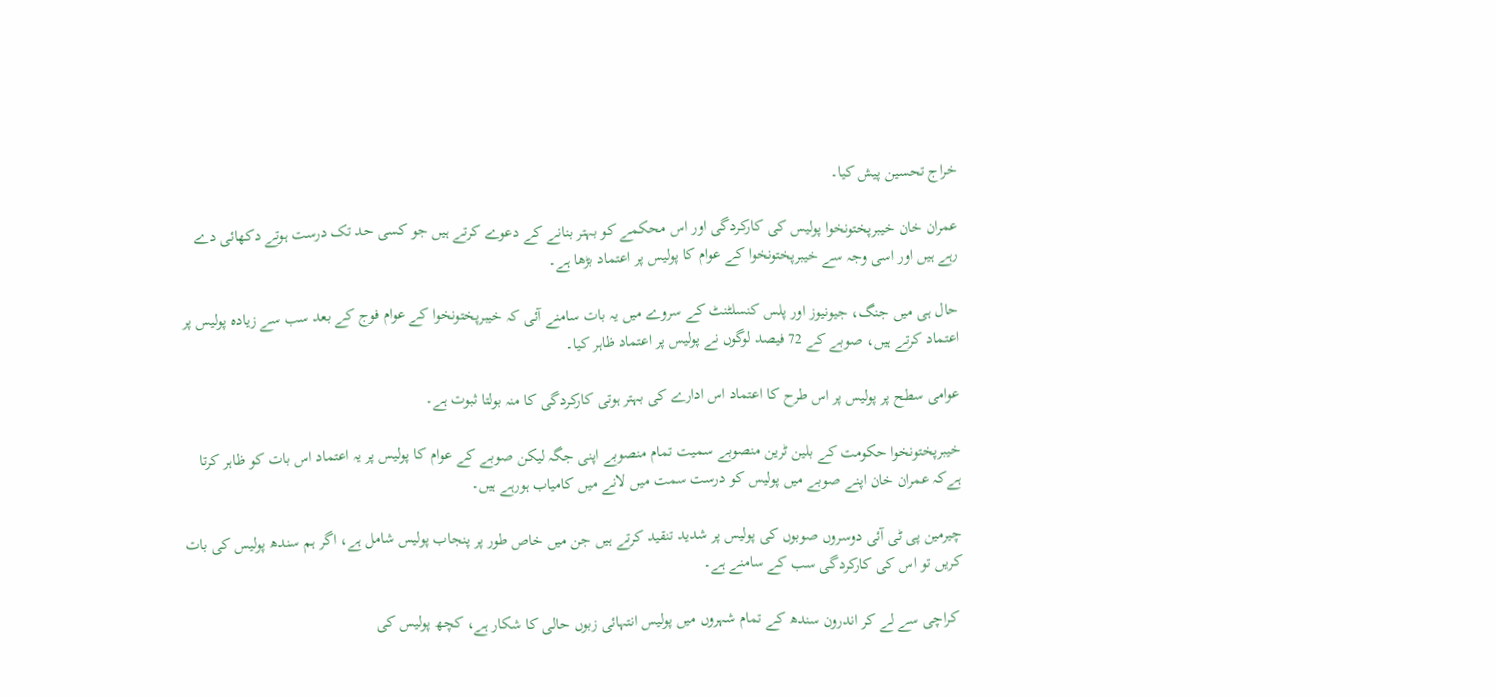خراج تحسین پیش کیا۔

عمران خان خیبرپختونخوا پولیس کی کارکردگی اور اس محکمے کو بہتر بنانے کے دعوے کرتے ہیں جو کسی حد تک درست ہوتے دکھائی دے رہے ہیں اور اسی وجہ سے خیبرپختونخوا کے عوام کا پولیس پر اعتماد بڑھا ہے۔

حال ہی میں جنگ، جیونیوز اور پلس کنسلٹنٹ کے سروے میں یہ بات سامنے آئی کہ خیبرپختونخوا کے عوام فوج کے بعد سب سے زیادہ پولیس پر اعتماد کرتے ہیں، صوبے کے 72 فیصد لوگوں نے پولیس پر اعتماد ظاہر کیا۔

عوامی سطح پر پولیس پر اس طرح کا اعتماد اس ادارے کی بہتر ہوتی کارکردگی کا منہ بولتا ثبوت ہے۔

خیبرپختونخوا حکومت کے بلین ٹرین منصوبے سمیت تمام منصوبے اپنی جگہ لیکن صوبے کے عوام کا پولیس پر یہ اعتماد اس بات کو ظاہر کرتا ہےکہ عمران خان اپنے صوبے میں پولیس کو درست سمت میں لانے میں کامیاب ہورہے ہیں۔

چیرمین پی ٹی آئی دوسروں صوبوں کی پولیس پر شدید تنقید کرتے ہیں جن میں خاص طور پر پنجاب پولیس شامل ہے، اگر ہم سندھ پولیس کی بات کریں تو اس کی کارکردگی سب کے سامنے ہے۔

 کراچی سے لے کر اندرون سندھ کے تمام شہروں میں پولیس انتہائی زبوں حالی کا شکار ہے، کچھ پولیس کی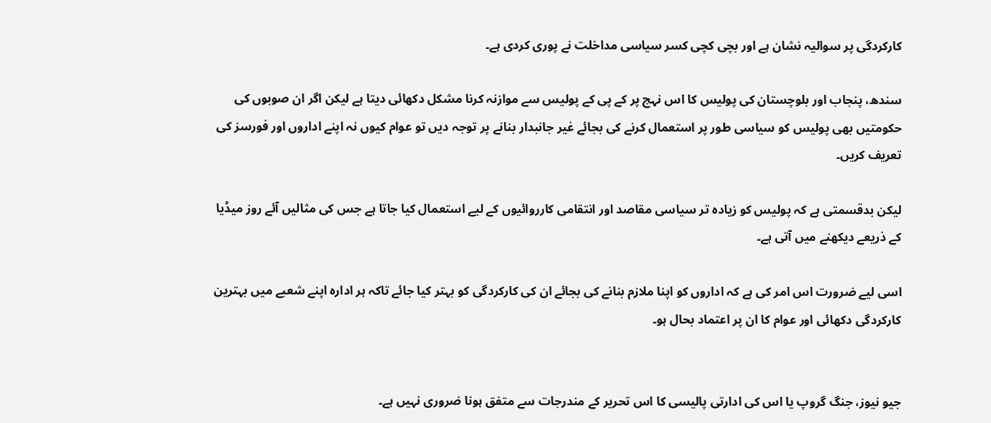کارکردگی پر سوالیہ نشان ہے اور بچی کچی کسر سیاسی مداخلت نے پوری کردی ہے۔

سندھ، پنجاب اور بلوچستان کی پولیس کا اس نہج پر کے پی کے پولیس سے موازنہ کرنا مشکل دکھائی دیتا ہے لیکن اگر ان صوبوں کی حکومتیں بھی پولیس کو سیاسی طور پر استعمال کرنے کی بجائے غیر جانبدار بنانے پر توجہ دیں تو عوام کیوں نہ اپنے اداروں اور فورسز کی تعریف کریں۔

لیکن بدقسمتی ہے کہ پولیس کو زیادہ تر سیاسی مقاصد اور انتقامی کارروائیوں کے لیے استعمال کیا جاتا ہے جس کی مثالیں آئے روز میڈیا کے ذریعے دیکھنے میں آتی ہے۔

اسی لیے ضرورت اس امر کی ہے کہ اداروں کو اپنا ملازم بنانے کی بجائے ان کی کارکردگی کو بہتر کیا جائے تاکہ ہر ادارہ اپنے شعبے میں بہترین کارکردگی دکھائی اور عوام کا ان پر اعتماد بحال ہو۔


جیو نیوز، جنگ گروپ یا اس کی ادارتی پالیسی کا اس تحریر کے مندرجات سے متفق ہونا ضروری نہیں ہے۔